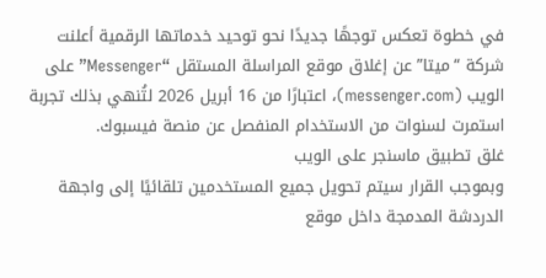في خطوة تعكس توجهًا جديدًا نحو توحيد خدماتها الرقمية أعلنت شركة “ميتا” عن إغلاق موقع المراسلة المستقل “Messenger” على الويب (messenger.com)، اعتبارًا من 16 أبريل 2026 لتُنهي بذلك تجربة استمرت لسنوات من الاستخدام المنفصل عن منصة فيسبوك.
غلق تطبيق ماسنجر على الويب
وبموجب القرار سيتم تحويل جميع المستخدمين تلقائيًا إلى واجهة الدردشة المدمجة داخل موقع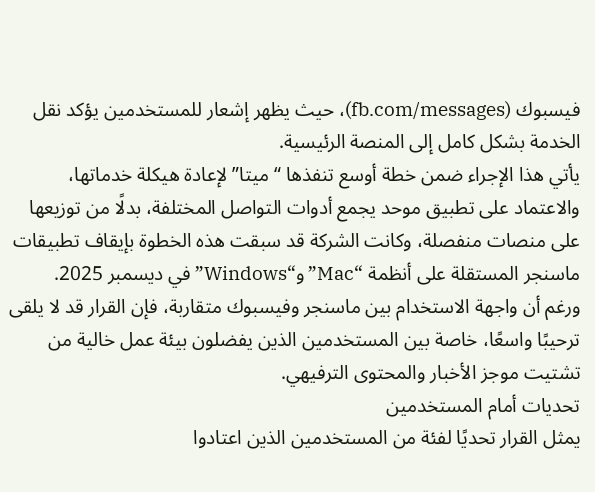فيسبوك (fb.com/messages)، حيث يظهر إشعار للمستخدمين يؤكد نقل الخدمة بشكل كامل إلى المنصة الرئيسية.
يأتي هذا الإجراء ضمن خطة أوسع تنفذها “ميتا” لإعادة هيكلة خدماتها، والاعتماد على تطبيق موحد يجمع أدوات التواصل المختلفة، بدلًا من توزيعها على منصات منفصلة، وكانت الشركة قد سبقت هذه الخطوة بإيقاف تطبيقات ماسنجر المستقلة على أنظمة “Mac” و“Windows” في ديسمبر 2025.
ورغم أن واجهة الاستخدام بين ماسنجر وفيسبوك متقاربة، فإن القرار قد لا يلقى ترحيبًا واسعًا، خاصة بين المستخدمين الذين يفضلون بيئة عمل خالية من تشتيت موجز الأخبار والمحتوى الترفيهي.
تحديات أمام المستخدمين
يمثل القرار تحديًا لفئة من المستخدمين الذين اعتادوا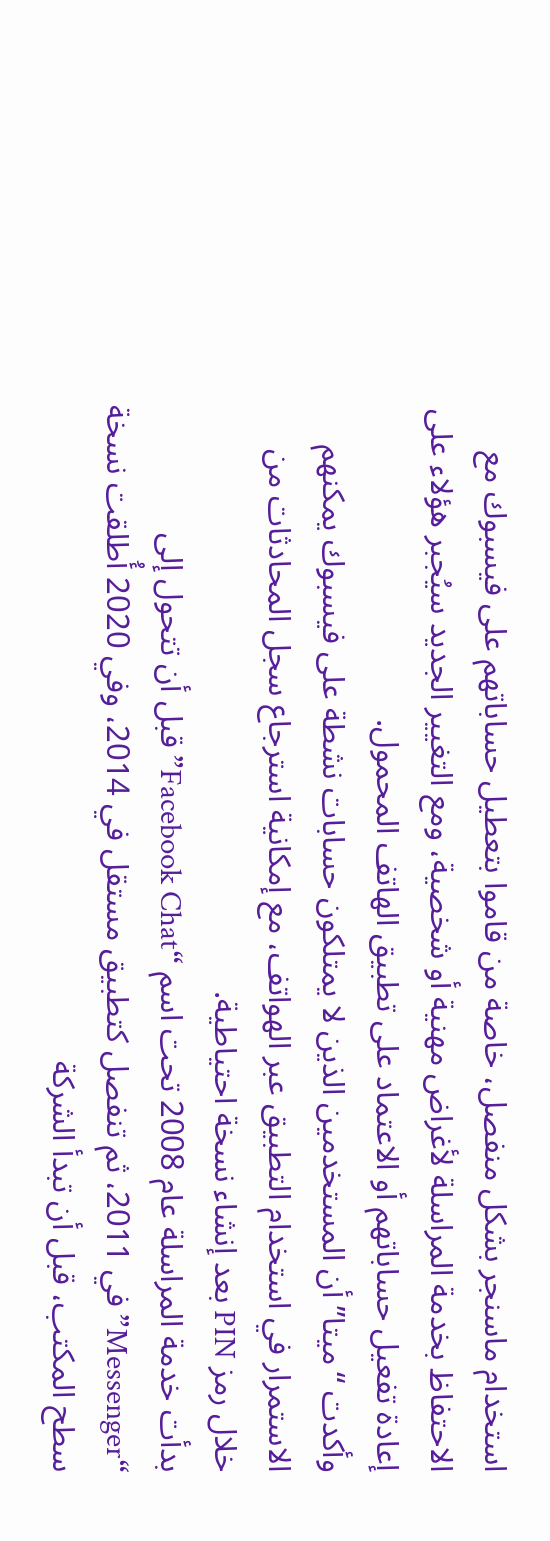استخدام ماسنجر بشكل منفصل، خاصة من قاموا بتعطيل حساباتهم على فيسبوك مع الاحتفاظ بخدمة المراسلة لأغراض مهنية أو شخصية، ومع التغيير الجديد سيُجبر هؤلاء على إعادة تفعيل حساباتهم أو الاعتماد على تطبيق الهاتف المحمول.
وأكدت “ميتا” أن المستخدمين الذين لا يمتلكون حسابات نشطة على فيسبوك يمكنهم الاستمرار في استخدام التطبيق عبر الهواتف، مع إمكانية استرجاع سجل المحادثات من خلال رمز PIN بعد إنشاء نسخة احتياطية.
بدأت خدمة المراسلة عام 2008 تحت اسم “Facebook Chat” قبل أن تتحول إلى “Messenger” في 2011، ثم تنفصل كتطبيق مستقل في 2014، وفي 2020 أُطلقت نسخة سطح المكتب، قبل أن تبدأ الشركة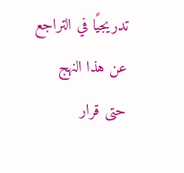تدريجيًا في التراجع عن هذا النهج حتى قرار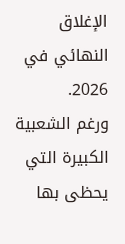الإغلاق النهائي في 2026.
ورغم الشعبية الكبيرة التي يحظى بها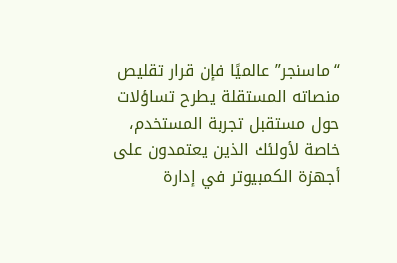“ماسنجر” عالميًا فإن قرار تقليص منصاته المستقلة يطرح تساؤلات حول مستقبل تجربة المستخدم، خاصة لأولئك الذين يعتمدون على أجهزة الكمبيوتر في إدارة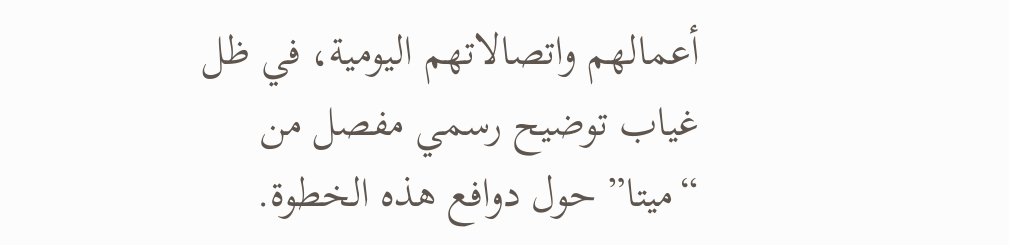أعمالهم واتصالاتهم اليومية، في ظل غياب توضيح رسمي مفصل من “ميتا” حول دوافع هذه الخطوة.